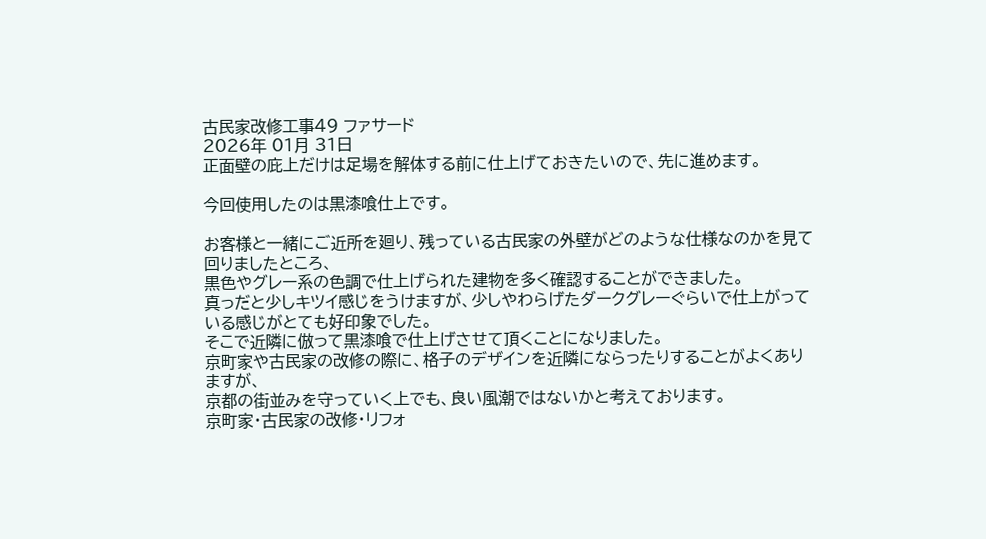古民家改修工事49 ファサード
2026年 01月 31日
正面壁の庇上だけは足場を解体する前に仕上げておきたいので、先に進めます。

今回使用したのは黒漆喰仕上です。

お客様と一緒にご近所を廻り、残っている古民家の外壁がどのような仕様なのかを見て回りましたところ、
黒色やグレー系の色調で仕上げられた建物を多く確認することができました。
真っだと少しキツイ感じをうけますが、少しやわらげたダークグレーぐらいで仕上がっている感じがとても好印象でした。
そこで近隣に倣って黒漆喰で仕上げさせて頂くことになりました。
京町家や古民家の改修の際に、格子のデザインを近隣にならったりすることがよくありますが、
京都の街並みを守っていく上でも、良い風潮ではないかと考えております。
京町家・古民家の改修・リフォ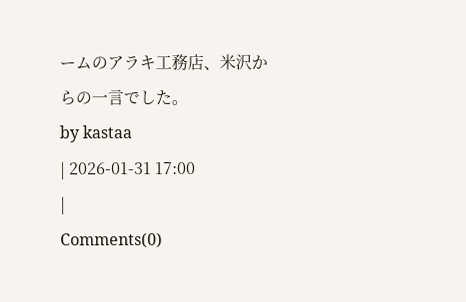ームのアラキ工務店、米沢からの一言でした。
by kastaa
| 2026-01-31 17:00
|
Comments(0)